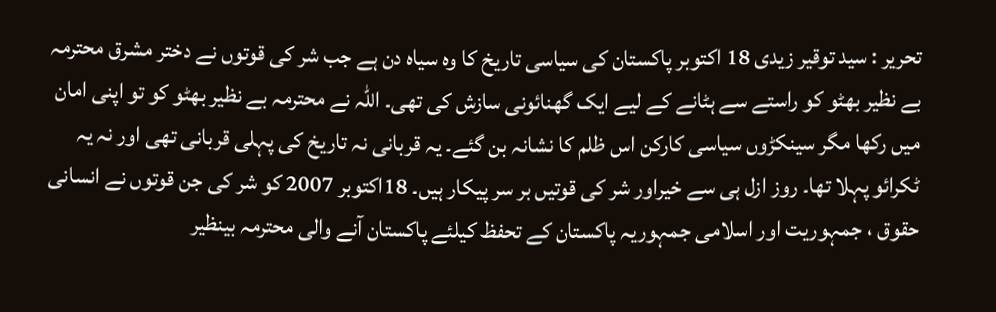تحریر : سید توقیر زیدی 18 اکتوبر پاکستان کی سیاسی تاریخ کا وہ سیاہ دن ہے جب شر کی قوتوں نے دختر مشرق محترمہ بے نظیر بھٹو کو راستے سے ہٹانے کے لیے ایک گھنائونی سازش کی تھی۔ اللہ نے محترمہ بے نظیر بھٹو کو تو اپنی امان میں رکھا مگر سینکڑوں سیاسی کارکن اس ظلم کا نشانہ بن گئے۔ یہ قربانی نہ تاریخ کی پہلی قربانی تھی اور نہ یہ ٹکرائو پہلا تھا۔ روز ازل ہی سے خیراور شر کی قوتیں بر سر پیکار ہیں۔ 18اکتوبر 2007 کو شر کی جن قوتوں نے انسانی حقوق ، جمہوریت اور اسلامی جمہوریہ پاکستان کے تحفظ کیلئے پاکستان آنے والی محترمہ بینظیر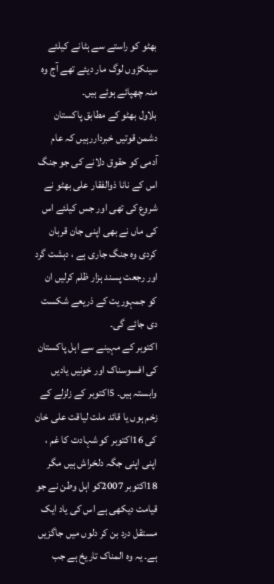بھٹو کو راستے سے ہٹانے کیلئے سینکڑوں لوگ مار دیئے تھے آج وہ منہ چھپائے ہوئے ہیں۔
بلاول بھٹو کے مطابق پاکستان دشمن قوتیں خبرداررہیں کہ عام آدمی کو حقوق دلانے کی جو جنگ اس کے نانا ذوالفقار علی بھٹو نے شروع کی تھی اور جس کیلئے اس کی ماں نے بھی اپنی جان قربان کردی وہ جنگ جاری ہے ، دہشت گرد اور رجعت پسند ہزار ظلم کرلیں ان کو جمہوریت کے ذریعے شکست دی جائے گی۔
اکتوبر کے مہینے سے اہل پاکستان کی افسوسناک اور خونیں یادیں وابستہ ہیں۔ 5اکتوبر کے زلزلے کے زخم ہوں یا قائد ملت لیاقت علی خان کی 16اکتوبر کو شہادت کا غم ، اپنی اپنی جگہ دلخراش ہیں مگر 18اکتوبر 2007کو اہل وطن نے جو قیامت دیکھی ہے اس کی یاد ایک مستقل درد بن کر دلوں میں جاگزیں ہے۔ یہ وہ المناک تاریخ ہے جب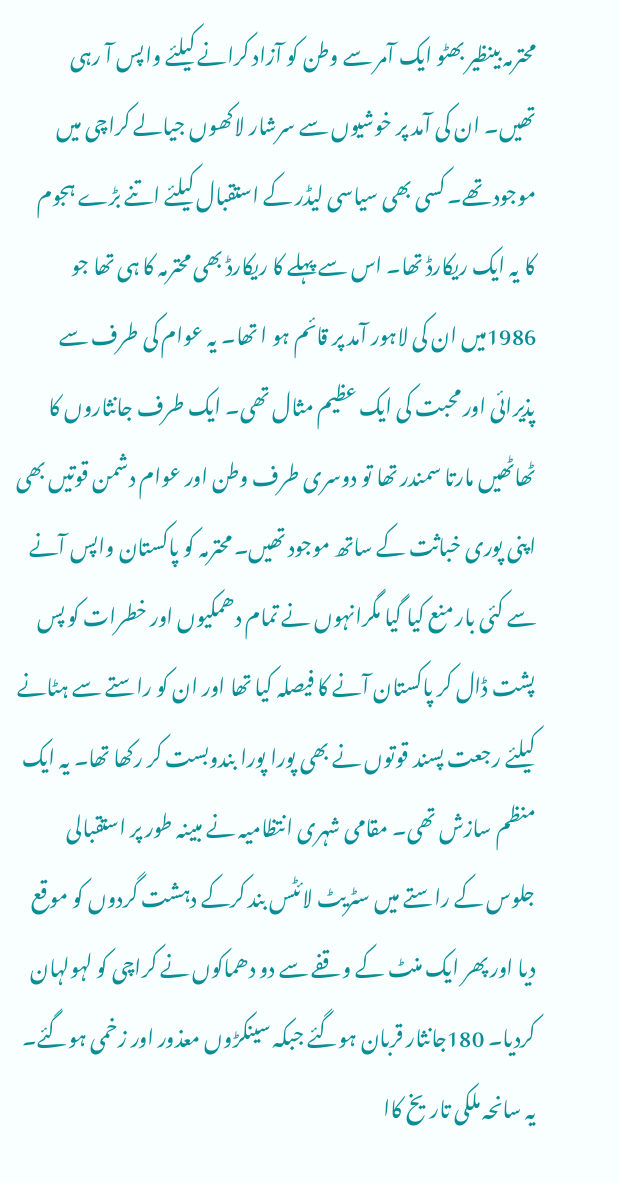محترمہ بینظیر بھٹو ایک آمر سے وطن کو آزاد کرانے کیلئے واپس آ رہی تھیں۔ ان کی آمد پر خوشیوں سے سرشار لاکھوں جیالے کراچی میں موجود تھے۔ کسی بھی سیاسی لیڈر کے استقبال کیلئے اتنے بڑے ہجوم کا یہ ایک ریکارڈ تھا۔ اس سے پہلے کا ریکارڈ بھی محترمہ کا ہی تھا جو 1986میں ان کی لاہور آمد پر قائم ہو ا تھا۔ یہ عوام کی طرف سے پذیرائی اور محبت کی ایک عظیم مثال تھی۔ ایک طرف جانثاروں کا ٹھاٹھیں مارتا سمندر تھا تو دوسری طرف وطن اور عوام دشمن قوتیں بھی اپنی پوری خباثت کے ساتھ موجود تھیں۔ محترمہ کو پاکستان واپس آنے سے کئی بار منع کیا گیا مگرانہوں نے تمام دھمکیوں اور خطرات کو پس پشت ڈال کر پاکستان آنے کا فیصلہ کیا تھا اور ان کو راستے سے ہٹانے کیلئے رجعت پسند قوتوں نے بھی پورا پورا بندوبست کر رکھا تھا۔ یہ ایک منظم سازش تھی۔ مقامی شہری انتظامیہ نے مبینہ طور پر استقبالی جلوس کے راستے میں سٹریٹ لائٹس بند کرکے دہشت گردوں کو موقع دیا اور پھر ایک منٹ کے وقفے سے دو دھماکوں نے کراچی کو لہولہان کردیا۔ 180جانثار قربان ہوگئے جبکہ سینکڑوں معذور اور زخمی ہوگئے۔ یہ سانحہ ملکی تاریخ کاا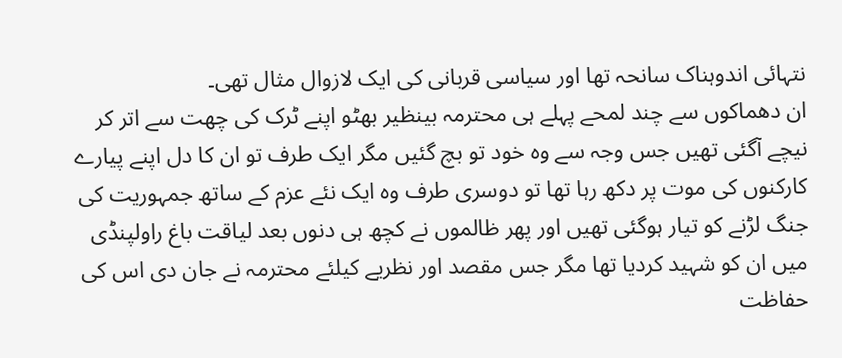نتہائی اندوہناک سانحہ تھا اور سیاسی قربانی کی ایک لازوال مثال تھی۔
ان دھماکوں سے چند لمحے پہلے ہی محترمہ بینظیر بھٹو اپنے ٹرک کی چھت سے اتر کر نیچے آگئی تھیں جس وجہ سے وہ خود تو بچ گئیں مگر ایک طرف تو ان کا دل اپنے پیارے کارکنوں کی موت پر دکھ رہا تھا تو دوسری طرف وہ ایک نئے عزم کے ساتھ جمہوریت کی جنگ لڑنے کو تیار ہوگئی تھیں اور پھر ظالموں نے کچھ ہی دنوں بعد لیاقت باغ راولپنڈی میں ان کو شہید کردیا تھا مگر جس مقصد اور نظریے کیلئے محترمہ نے جان دی اس کی حفاظت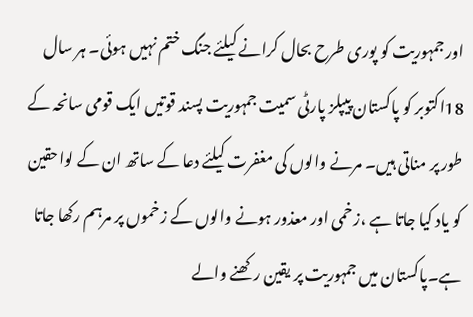اور جمہوریت کو پوری طرح بحال کرانے کیلئے جنگ ختم نہیں ہوئی۔ ہر سال 18اکتوبر کو پاکستان پیپلز پارٹی سمیت جمہوریت پسند قوتیں ایک قومی سانحہ کے طور پر مناتی ہیں۔ مرنے والوں کی مغفرت کیلئے دعا کے ساتھ ان کے لواحقین کو یاد کیا جاتا ہے ،زخمی اور معذور ہونے والوں کے زخموں پر مرہم رکھا جاتا ہے۔پاکستان میں جمہوریت پر یقین رکھنے والے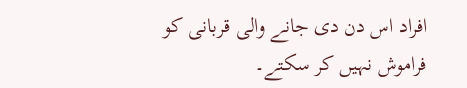افراد اس دن دی جانے والی قربانی کو فراموش نہیں کر سکتے۔